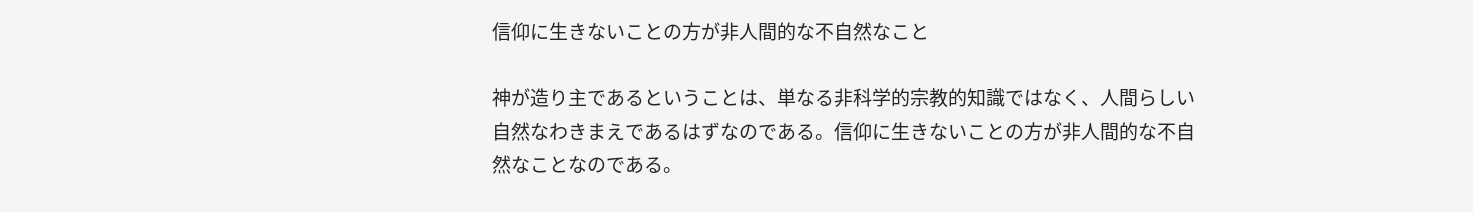信仰に生きないことの方が非人間的な不自然なこと

神が造り主であるということは、単なる非科学的宗教的知識ではなく、人間らしい自然なわきまえであるはずなのである。信仰に生きないことの方が非人間的な不自然なことなのである。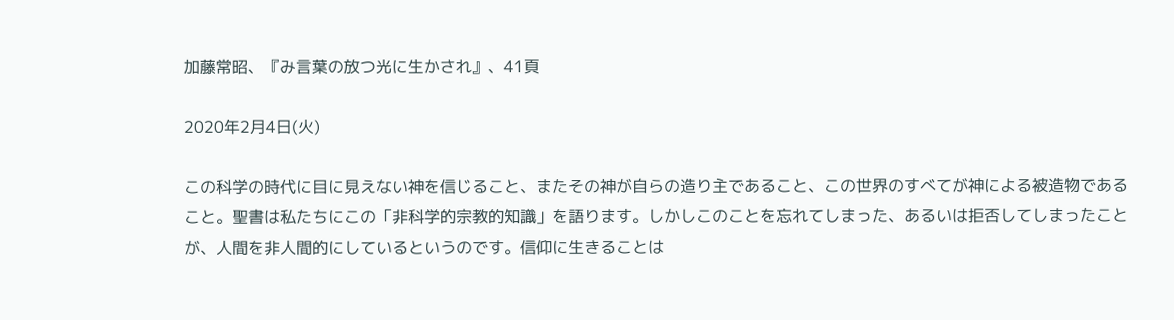加藤常昭、『み言葉の放つ光に生かされ』、41頁

2020年2月4日(火)

この科学の時代に目に見えない神を信じること、またその神が自らの造り主であること、この世界のすべてが神による被造物であること。聖書は私たちにこの「非科学的宗教的知識」を語ります。しかしこのことを忘れてしまった、あるいは拒否してしまったことが、人間を非人間的にしているというのです。信仰に生きることは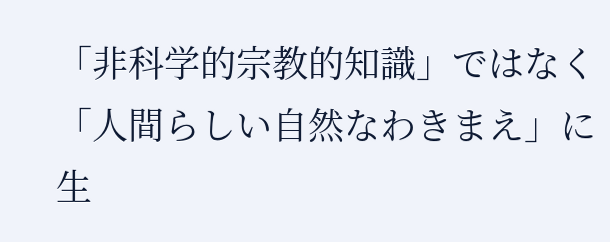「非科学的宗教的知識」ではなく「人間らしい自然なわきまえ」に生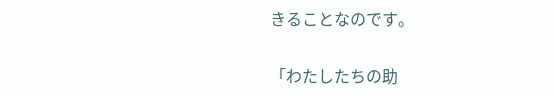きることなのです。

「わたしたちの助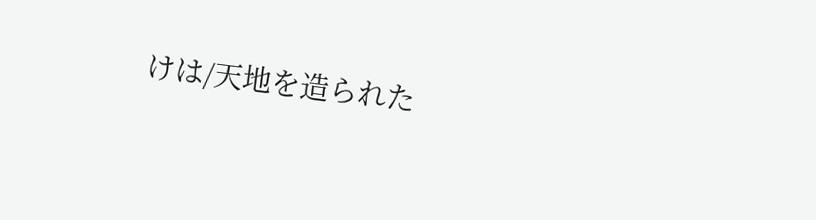けは/天地を造られた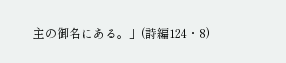主の御名にある。」(詩編124・8)